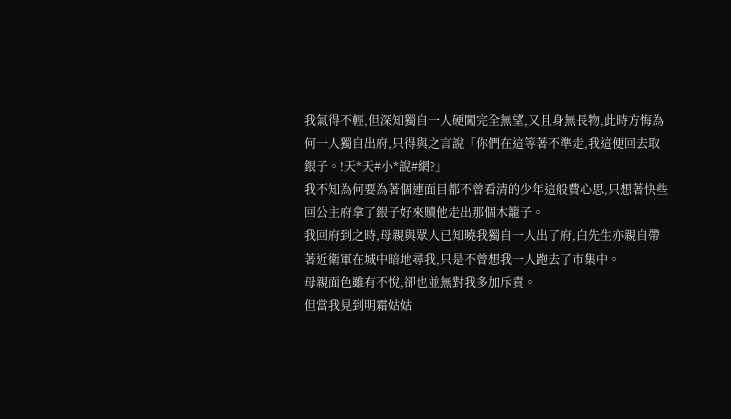我氣得不輕,但深知獨自一人硬闖完全無望,又且身無長物,此時方悔為何一人獨自出府,只得與之言說「你們在這等著不準走,我這便回去取銀子。!天*天#小*說#網?」
我不知為何要為著個連面目都不曾看清的少年這般費心思,只想著快些回公主府拿了銀子好來贖他走出那個木籠子。
我回府到之時,母親與眾人已知曉我獨自一人出了府,白先生亦親自帶著近衛軍在城中暗地尋我,只是不曾想我一人跑去了市集中。
母親面色雖有不悅,卻也並無對我多加斥責。
但當我見到明霜姑姑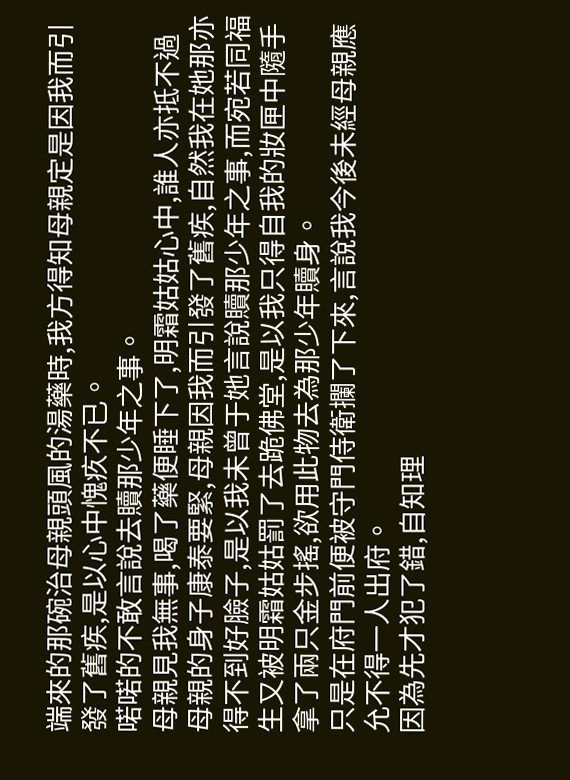端來的那碗治母親頭風的湯藥時,我方得知母親定是因我而引發了舊疾,是以心中愧疚不已。
喏喏的不敢言說去贖那少年之事。
母親見我無事,喝了藥便睡下了,明霜姑姑心中,誰人亦抵不過母親的身子康泰要緊,母親因我而引發了舊疾,自然我在她那亦得不到好臉子,是以我未曾于她言說贖那少年之事,而宛若同福生又被明霜姑姑罰了去跪佛堂,是以我只得自我的妝匣中隨手拿了兩只金步搖,欲用此物去為那少年贖身。
只是在府門前便被守門侍衛攔了下來,言說我今後未經母親應允不得一人出府。
因為先才犯了錯,自知理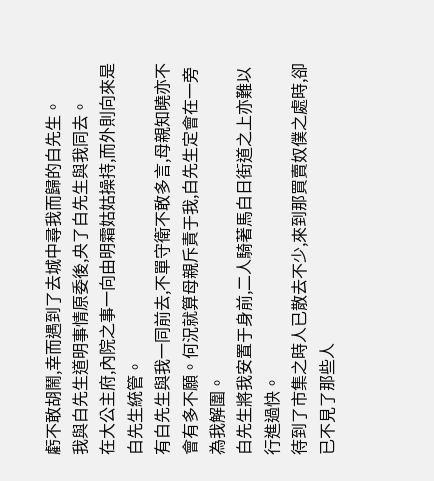虧不敢胡鬧,幸而遇到了去城中尋我而歸的白先生。
我與白先生道明事情原委後,央了白先生與我同去。
在大公主府,內院之事一向由明霜姑姑操持,而外則向來是白先生統管。
有白先生與我一同前去,不單守衛不敢多言,母親知曉亦不會有多不願。何況就算母親斥責于我,白先生定會在一旁為我解圍。
白先生將我安置于身前,二人騎著馬白日街道之上亦難以行進過快。
待到了市集之時人已散去不少,來到那買賣奴僕之處時,卻已不見了那些人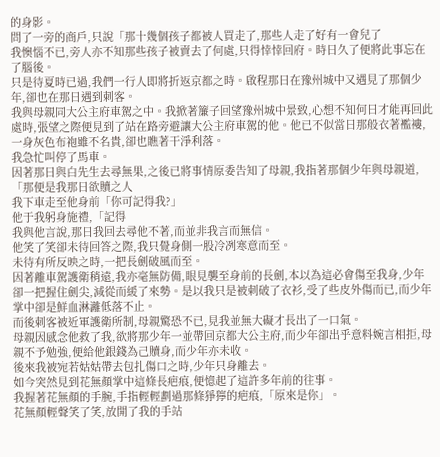的身影。
問了一旁的商戶,只說「那十幾個孩子都被人買走了,那些人走了好有一會兒了
我懊惱不已,旁人亦不知那些孩子被賣去了何處,只得悻悻回府。時日久了便將此事忘在了腦後。
只是待夏時已過,我們一行人即將折返京都之時。啟程那日在豫州城中又遇見了那個少年,卻也在那日遇到刺客。
我與母親同大公主府車駕之中。我掀著簾子回望豫州城中景致,心想不知何日才能再回此處時,張望之際便見到了站在路旁避讓大公主府車駕的他。他已不似當日那般衣著襤褸,一身灰色布袍雖不名貴,卻也瞧著干淨利落。
我急忙叫停了馬車。
因著那日與白先生去尋無果,之後已將事情原委告知了母親,我指著那個少年與母親道,「那便是我那日欲贖之人
我下車走至他身前「你可記得我?」
他于我躬身施禮,「記得
我與他言說,那日我回去尋他不著,而並非我言而無信。
他笑了笑卻未待回答之際,我只覺身側一股冷冽寒意而至。
未待有所反映之時,一把長劍破風而至。
因著離車駕護衛稍遠,我亦毫無防備,眼見襲至身前的長劍,本以為這必會傷至我身,少年卻一把握住劍尖,減從而緩了來勢。是以我只是被刺破了衣衫,受了些皮外傷而已,而少年掌中卻是鮮血淋灕低落不止。
而後刺客被近軍護衛所制,母親驚恐不已,見我並無大礙才長出了一口氣。
母親因感念他救了我,欲將那少年一並帶回京都大公主府,而少年卻出乎意料婉言相拒,母親不予勉強,便給他銀錢為己贖身,而少年亦未收。
後來我被宛若姑姑帶去包扎傷口之時,少年只身離去。
如今突然見到花無顏掌中這條長疤痕,便憶起了這許多年前的往事。
我握著花無顏的手腕,手指輕輕劃過那條猙獰的疤痕,「原來是你」。
花無顏輕聲笑了笑,放開了我的手站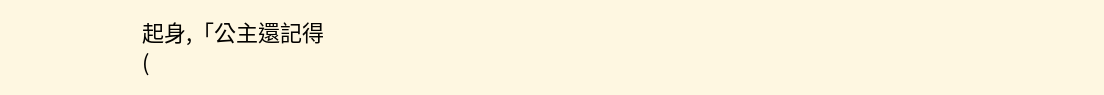起身,「公主還記得
(